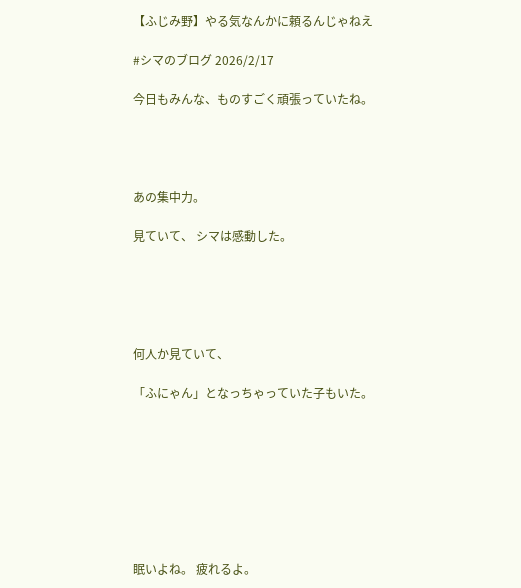【ふじみ野】やる気なんかに頼るんじゃねえ

#シマのブログ 2026/2/17

今日もみんな、ものすごく頑張っていたね。




あの集中力。

見ていて、 シマは感動した。





何人か見ていて、

「ふにゃん」となっちゃっていた子もいた。








眠いよね。 疲れるよ。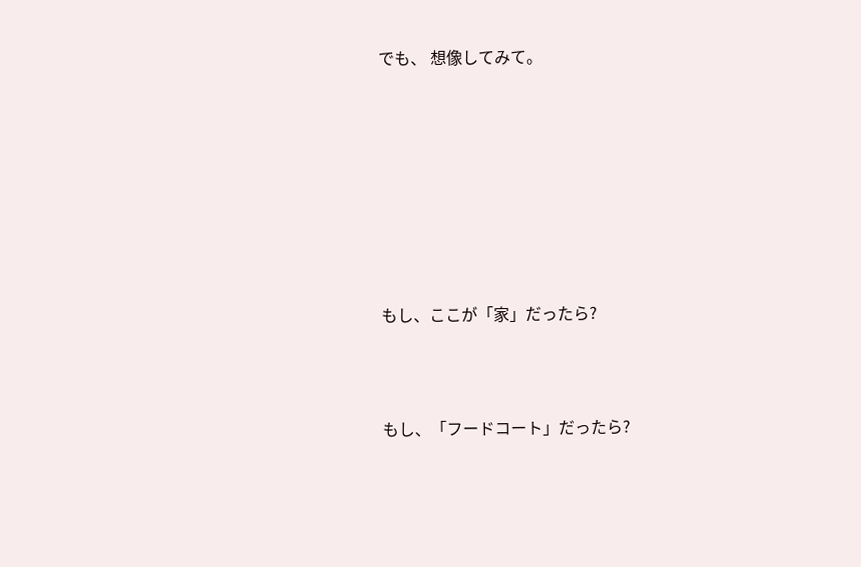でも、 想像してみて。








もし、ここが「家」だったら?



もし、「フードコート」だったら?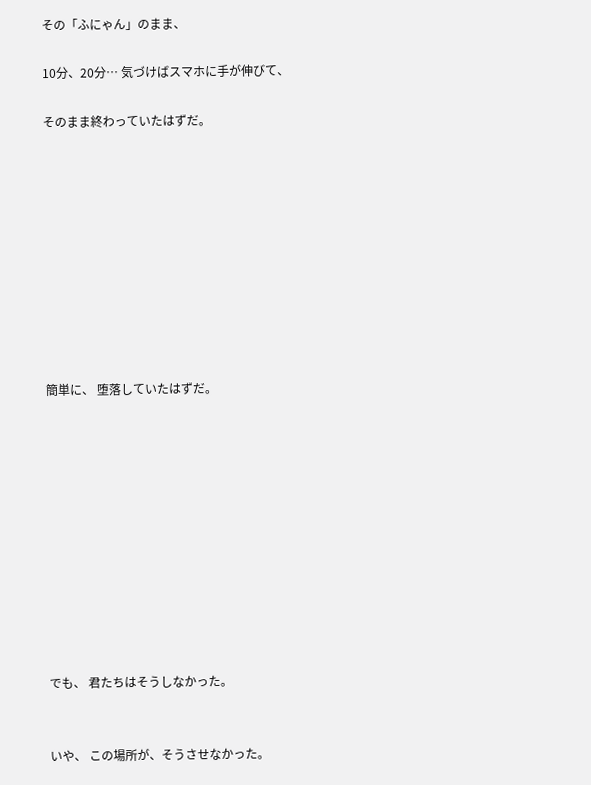その「ふにゃん」のまま、

10分、20分… 気づけばスマホに手が伸びて、

そのまま終わっていたはずだ。










簡単に、 堕落していたはずだ。











でも、 君たちはそうしなかった。


いや、 この場所が、そうさせなかった。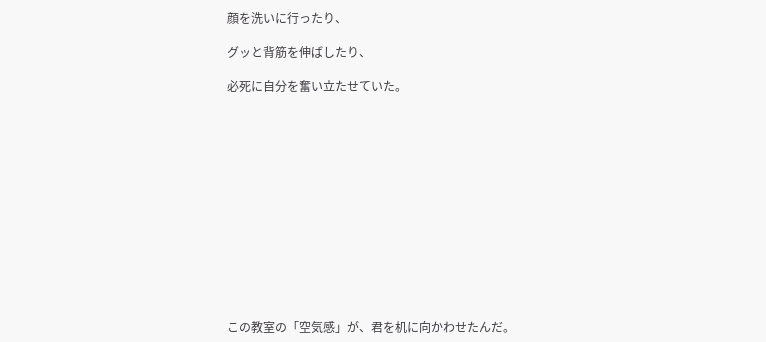顔を洗いに行ったり、

グッと背筋を伸ばしたり、

必死に自分を奮い立たせていた。













この教室の「空気感」が、君を机に向かわせたんだ。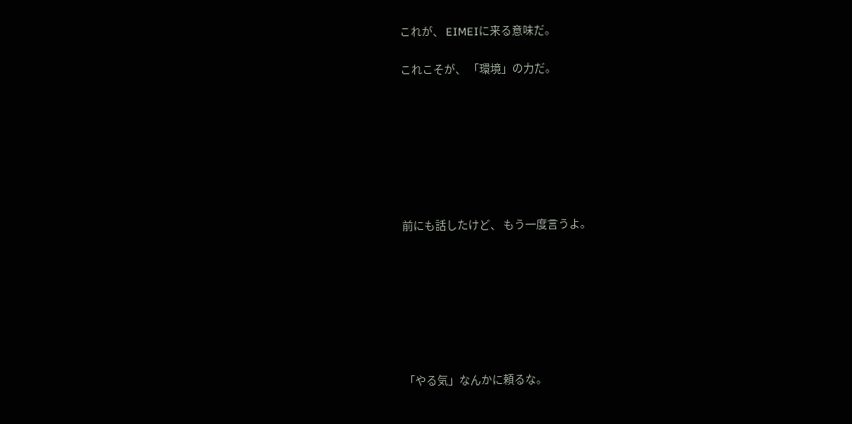これが、 EIMEIに来る意味だ。

これこそが、 「環境」の力だ。







前にも話したけど、 もう一度言うよ。







「やる気」なんかに頼るな。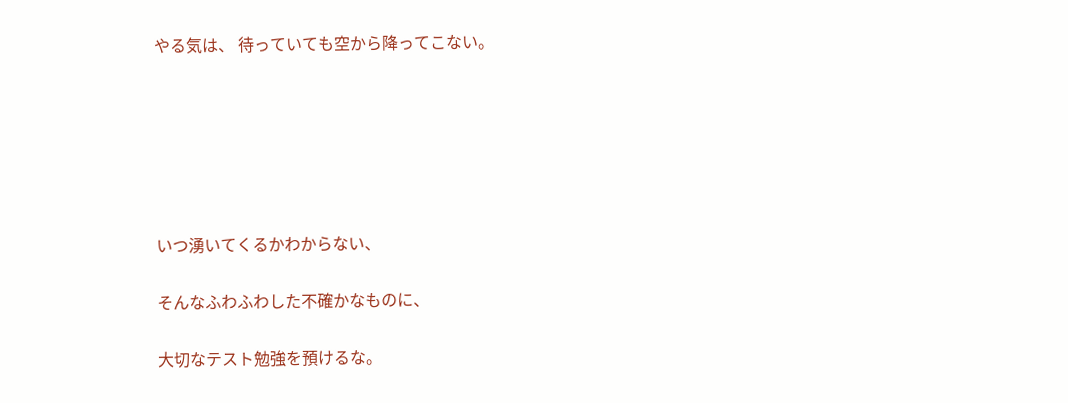やる気は、 待っていても空から降ってこない。






いつ湧いてくるかわからない、

そんなふわふわした不確かなものに、

大切なテスト勉強を預けるな。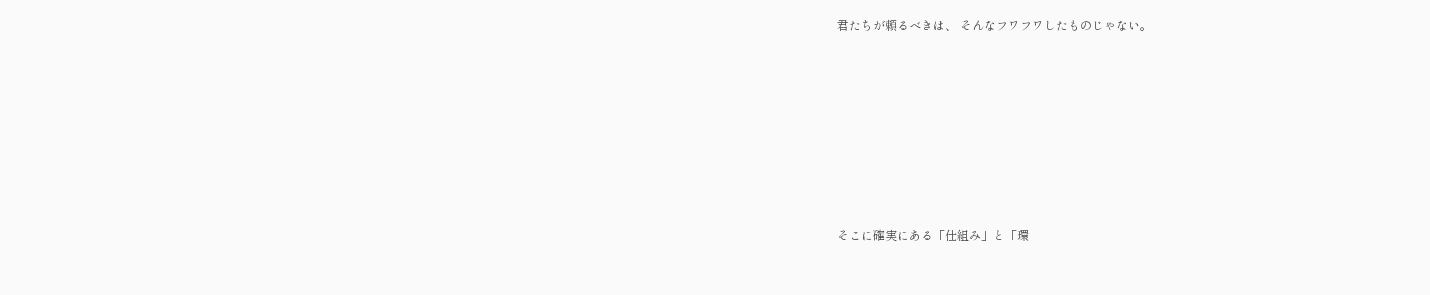君たちが頼るべきは、 そんなフワフワしたものじゃない。









そこに確実にある「仕組み」と「環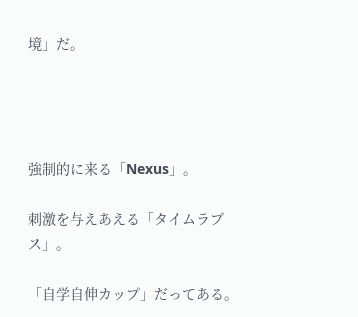境」だ。




強制的に来る「Nexus」。

刺激を与えあえる「タイムラプス」。

「自学自伸カップ」だってある。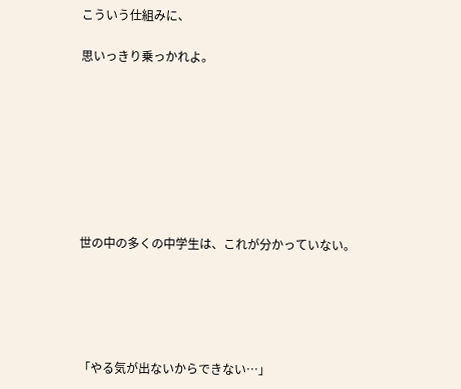こういう仕組みに、

思いっきり乗っかれよ。








世の中の多くの中学生は、これが分かっていない。





「やる気が出ないからできない…」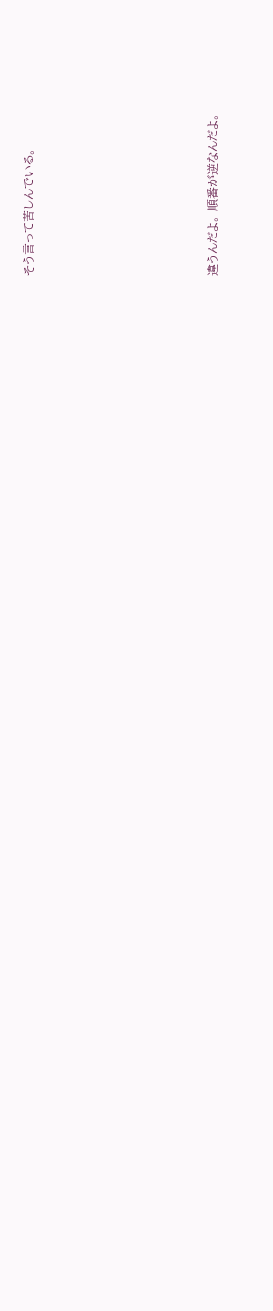そう言って苦しんでいる。










違うんだよ。 順番が逆なんだよ。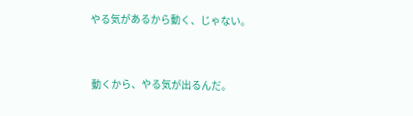やる気があるから動く、じゃない。


動くから、やる気が出るんだ。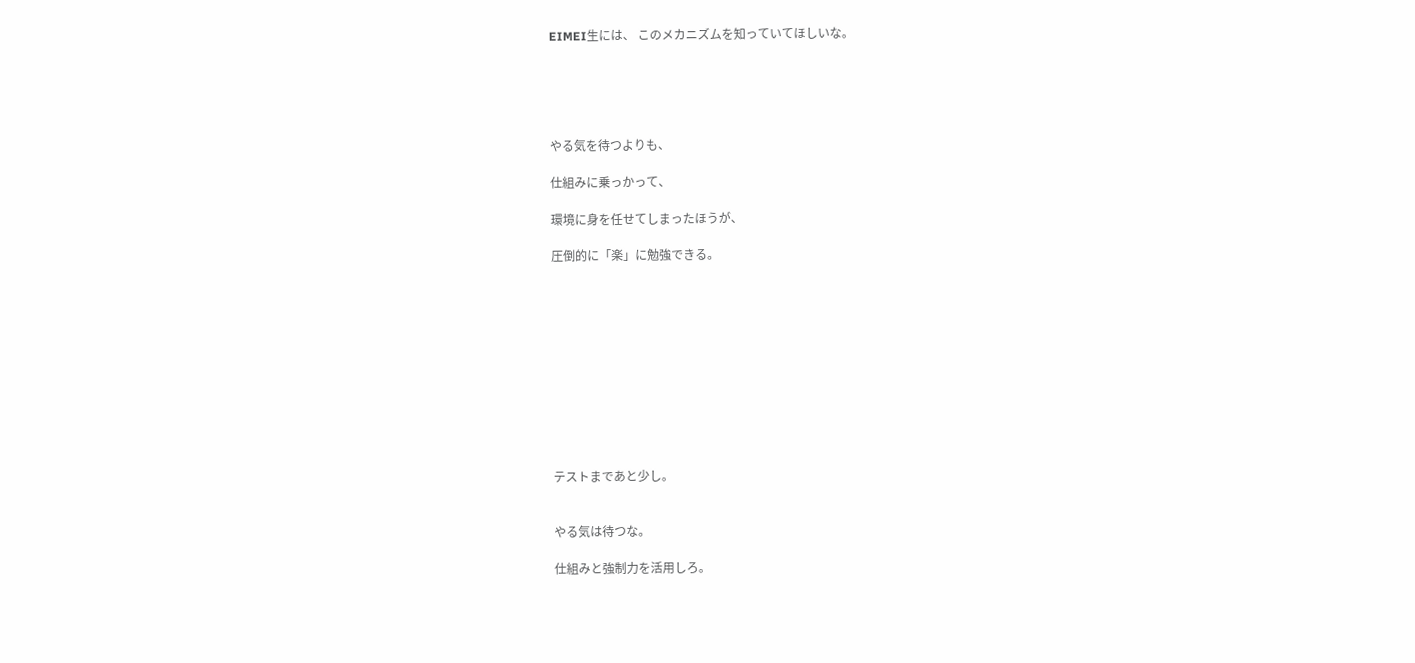EIMEI生には、 このメカニズムを知っていてほしいな。





やる気を待つよりも、

仕組みに乗っかって、

環境に身を任せてしまったほうが、

圧倒的に「楽」に勉強できる。











テストまであと少し。


やる気は待つな。

仕組みと強制力を活用しろ。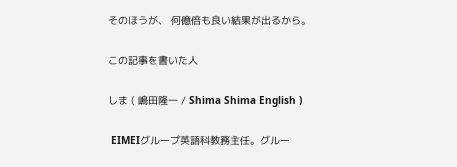そのほうが、 何億倍も良い結果が出るから。

この記事を書いた人

しま ( 嶋田隆一 / Shima Shima English )

 EIMEIグループ英語科教務主任。グルー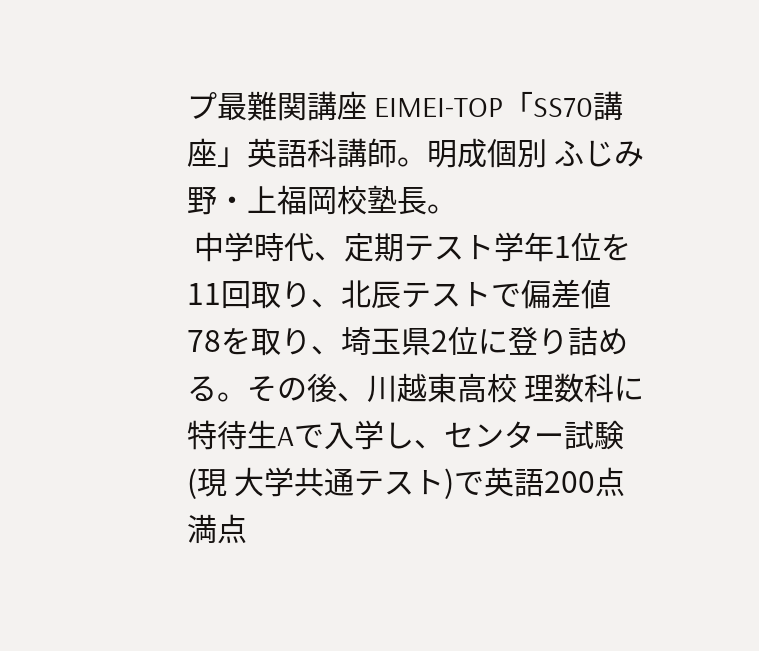プ最難関講座 EIMEI-TOP「SS70講座」英語科講師。明成個別 ふじみ野・上福岡校塾長。
 中学時代、定期テスト学年1位を11回取り、北辰テストで偏差値78を取り、埼玉県2位に登り詰める。その後、川越東高校 理数科に特待生Aで入学し、センター試験(現 大学共通テスト)で英語200点満点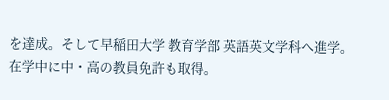を達成。そして早稲田大学 教育学部 英語英文学科へ進学。在学中に中・高の教員免許も取得。